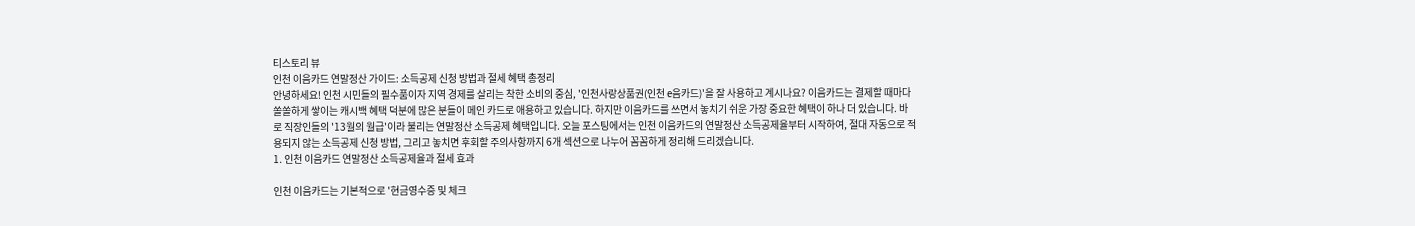티스토리 뷰
인천 이음카드 연말정산 가이드: 소득공제 신청 방법과 절세 혜택 총정리
안녕하세요! 인천 시민들의 필수품이자 지역 경제를 살리는 착한 소비의 중심, '인천사랑상품권(인천 e음카드)'을 잘 사용하고 계시나요? 이음카드는 결제할 때마다 쏠쏠하게 쌓이는 캐시백 혜택 덕분에 많은 분들이 메인 카드로 애용하고 있습니다. 하지만 이음카드를 쓰면서 놓치기 쉬운 가장 중요한 혜택이 하나 더 있습니다. 바로 직장인들의 '13월의 월급'이라 불리는 연말정산 소득공제 혜택입니다. 오늘 포스팅에서는 인천 이음카드의 연말정산 소득공제율부터 시작하여, 절대 자동으로 적용되지 않는 소득공제 신청 방법, 그리고 놓치면 후회할 주의사항까지 6개 섹션으로 나누어 꼼꼼하게 정리해 드리겠습니다.
1. 인천 이음카드 연말정산 소득공제율과 절세 효과

인천 이음카드는 기본적으로 '현금영수증 및 체크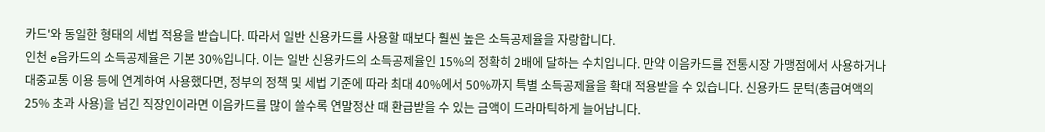카드'와 동일한 형태의 세법 적용을 받습니다. 따라서 일반 신용카드를 사용할 때보다 훨씬 높은 소득공제율을 자랑합니다.
인천 e음카드의 소득공제율은 기본 30%입니다. 이는 일반 신용카드의 소득공제율인 15%의 정확히 2배에 달하는 수치입니다. 만약 이음카드를 전통시장 가맹점에서 사용하거나 대중교통 이용 등에 연계하여 사용했다면, 정부의 정책 및 세법 기준에 따라 최대 40%에서 50%까지 특별 소득공제율을 확대 적용받을 수 있습니다. 신용카드 문턱(총급여액의 25% 초과 사용)을 넘긴 직장인이라면 이음카드를 많이 쓸수록 연말정산 때 환급받을 수 있는 금액이 드라마틱하게 늘어납니다.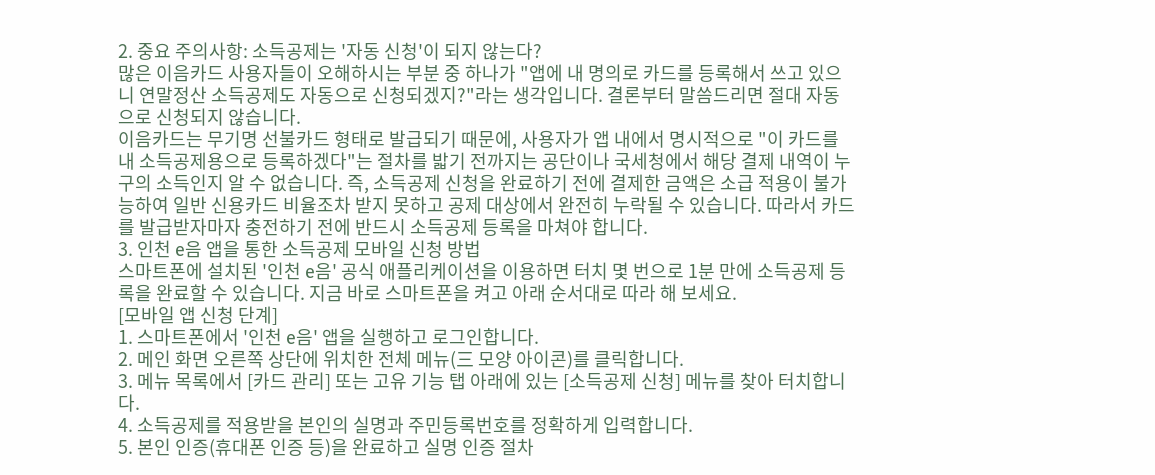2. 중요 주의사항: 소득공제는 '자동 신청'이 되지 않는다?
많은 이음카드 사용자들이 오해하시는 부분 중 하나가 "앱에 내 명의로 카드를 등록해서 쓰고 있으니 연말정산 소득공제도 자동으로 신청되겠지?"라는 생각입니다. 결론부터 말씀드리면 절대 자동으로 신청되지 않습니다.
이음카드는 무기명 선불카드 형태로 발급되기 때문에, 사용자가 앱 내에서 명시적으로 "이 카드를 내 소득공제용으로 등록하겠다"는 절차를 밟기 전까지는 공단이나 국세청에서 해당 결제 내역이 누구의 소득인지 알 수 없습니다. 즉, 소득공제 신청을 완료하기 전에 결제한 금액은 소급 적용이 불가능하여 일반 신용카드 비율조차 받지 못하고 공제 대상에서 완전히 누락될 수 있습니다. 따라서 카드를 발급받자마자 충전하기 전에 반드시 소득공제 등록을 마쳐야 합니다.
3. 인천 e음 앱을 통한 소득공제 모바일 신청 방법
스마트폰에 설치된 '인천 e음' 공식 애플리케이션을 이용하면 터치 몇 번으로 1분 만에 소득공제 등록을 완료할 수 있습니다. 지금 바로 스마트폰을 켜고 아래 순서대로 따라 해 보세요.
[모바일 앱 신청 단계]
1. 스마트폰에서 '인천 e음' 앱을 실행하고 로그인합니다.
2. 메인 화면 오른쪽 상단에 위치한 전체 메뉴(三 모양 아이콘)를 클릭합니다.
3. 메뉴 목록에서 [카드 관리] 또는 고유 기능 탭 아래에 있는 [소득공제 신청] 메뉴를 찾아 터치합니다.
4. 소득공제를 적용받을 본인의 실명과 주민등록번호를 정확하게 입력합니다.
5. 본인 인증(휴대폰 인증 등)을 완료하고 실명 인증 절차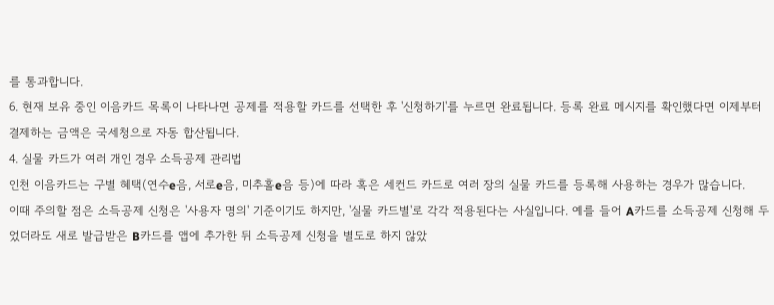를 통과합니다.
6. 현재 보유 중인 이음카드 목록이 나타나면 공제를 적용할 카드를 선택한 후 '신청하기'를 누르면 완료됩니다. 등록 완료 메시지를 확인했다면 이제부터 결제하는 금액은 국세청으로 자동 합산됩니다.
4. 실물 카드가 여러 개인 경우 소득공제 관리법
인천 이음카드는 구별 혜택(연수e음, 서로e음, 미추홀e음 등)에 따라 혹은 세컨드 카드로 여러 장의 실물 카드를 등록해 사용하는 경우가 많습니다.
이때 주의할 점은 소득공제 신청은 '사용자 명의' 기준이기도 하지만, '실물 카드별'로 각각 적용된다는 사실입니다. 예를 들어 A카드를 소득공제 신청해 두었더라도 새로 발급받은 B카드를 앱에 추가한 뒤 소득공제 신청을 별도로 하지 않았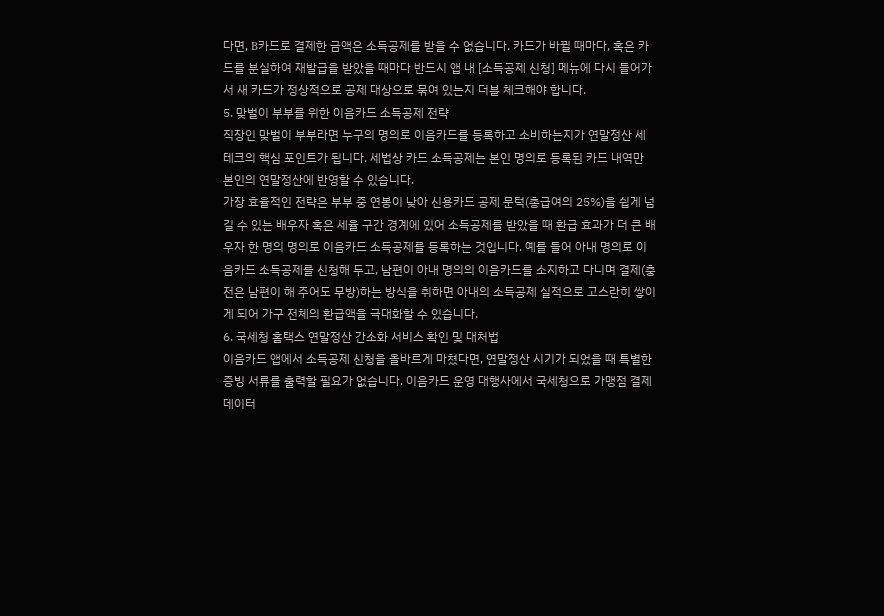다면, B카드로 결제한 금액은 소득공제를 받을 수 없습니다. 카드가 바뀔 때마다, 혹은 카드를 분실하여 재발급을 받았을 때마다 반드시 앱 내 [소득공제 신청] 메뉴에 다시 들어가서 새 카드가 정상적으로 공제 대상으로 묶여 있는지 더블 체크해야 합니다.
5. 맞벌이 부부를 위한 이음카드 소득공제 전략
직장인 맞벌이 부부라면 누구의 명의로 이음카드를 등록하고 소비하는지가 연말정산 세테크의 핵심 포인트가 됩니다. 세법상 카드 소득공제는 본인 명의로 등록된 카드 내역만 본인의 연말정산에 반영할 수 있습니다.
가장 효율적인 전략은 부부 중 연봉이 낮아 신용카드 공제 문턱(총급여의 25%)을 쉽게 넘길 수 있는 배우자 혹은 세율 구간 경계에 있어 소득공제를 받았을 때 환급 효과가 더 큰 배우자 한 명의 명의로 이음카드 소득공제를 등록하는 것입니다. 예를 들어 아내 명의로 이음카드 소득공제를 신청해 두고, 남편이 아내 명의의 이음카드를 소지하고 다니며 결제(충전은 남편이 해 주어도 무방)하는 방식을 취하면 아내의 소득공제 실적으로 고스란히 쌓이게 되어 가구 전체의 환급액을 극대화할 수 있습니다.
6. 국세청 홈택스 연말정산 간소화 서비스 확인 및 대처법
이음카드 앱에서 소득공제 신청을 올바르게 마쳤다면, 연말정산 시기가 되었을 때 특별한 증빙 서류를 출력할 필요가 없습니다. 이음카드 운영 대행사에서 국세청으로 가맹점 결제 데이터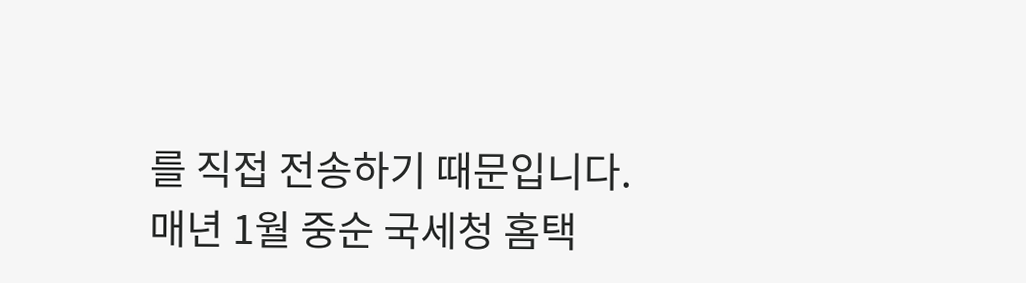를 직접 전송하기 때문입니다.
매년 1월 중순 국세청 홈택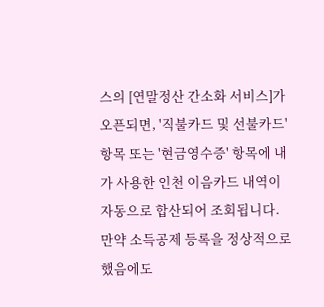스의 [연말정산 간소화 서비스]가 오픈되면, '직불카드 및 선불카드' 항목 또는 '현금영수증' 항목에 내가 사용한 인천 이음카드 내역이 자동으로 합산되어 조회됩니다. 만약 소득공제 등록을 정상적으로 했음에도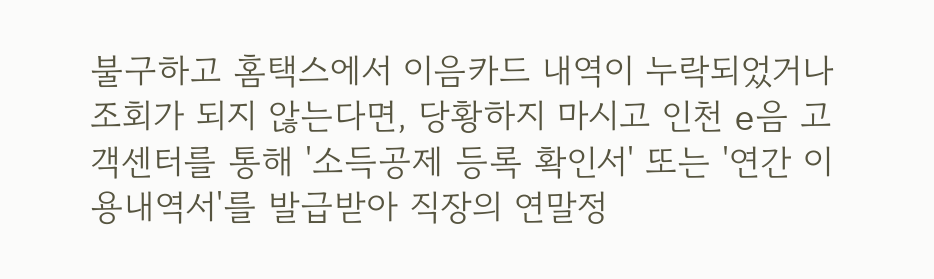불구하고 홈택스에서 이음카드 내역이 누락되었거나 조회가 되지 않는다면, 당황하지 마시고 인천 e음 고객센터를 통해 '소득공제 등록 확인서' 또는 '연간 이용내역서'를 발급받아 직장의 연말정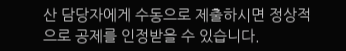산 담당자에게 수동으로 제출하시면 정상적으로 공제를 인정받을 수 있습니다.